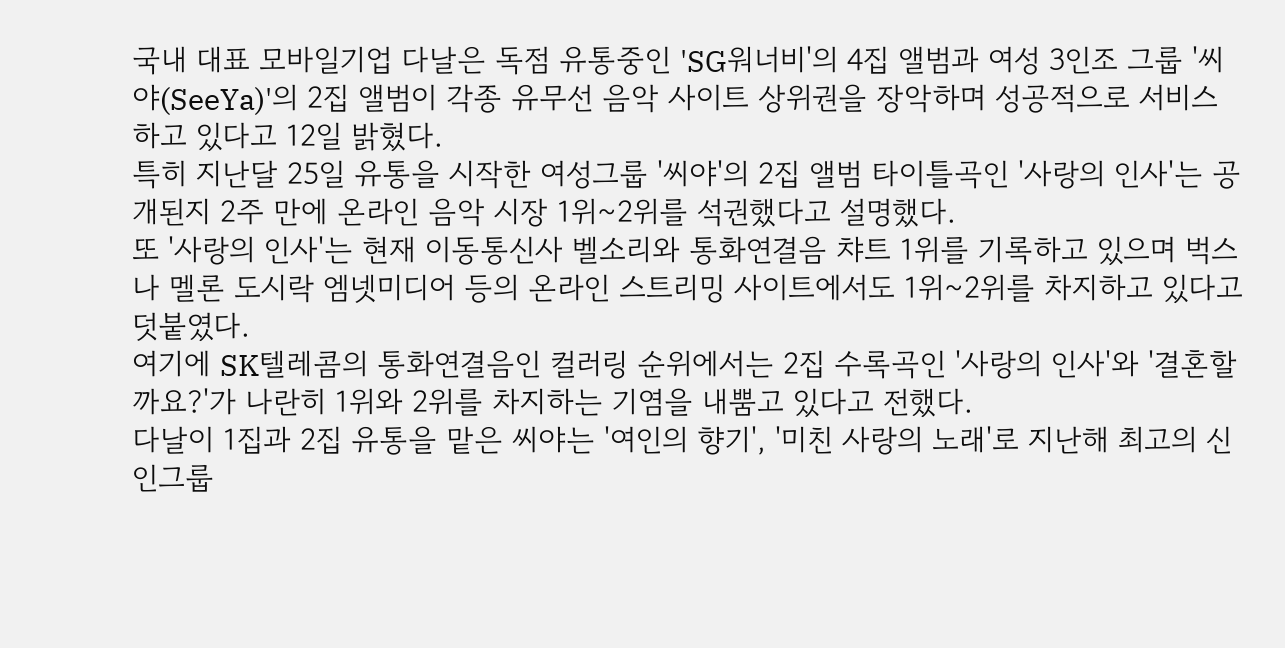국내 대표 모바일기업 다날은 독점 유통중인 'SG워너비'의 4집 앨범과 여성 3인조 그룹 '씨야(SeeYa)'의 2집 앨범이 각종 유무선 음악 사이트 상위권을 장악하며 성공적으로 서비스하고 있다고 12일 밝혔다.
특히 지난달 25일 유통을 시작한 여성그룹 '씨야'의 2집 앨범 타이틀곡인 '사랑의 인사'는 공개된지 2주 만에 온라인 음악 시장 1위~2위를 석권했다고 설명했다.
또 '사랑의 인사'는 현재 이동통신사 벨소리와 통화연결음 챠트 1위를 기록하고 있으며 벅스나 멜론 도시락 엠넷미디어 등의 온라인 스트리밍 사이트에서도 1위~2위를 차지하고 있다고 덧붙였다.
여기에 SK텔레콤의 통화연결음인 컬러링 순위에서는 2집 수록곡인 '사랑의 인사'와 '결혼할까요?'가 나란히 1위와 2위를 차지하는 기염을 내뿜고 있다고 전했다.
다날이 1집과 2집 유통을 맡은 씨야는 '여인의 향기', '미친 사랑의 노래'로 지난해 최고의 신인그룹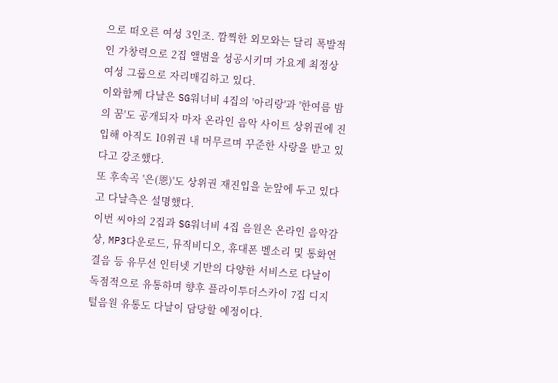으로 떠오른 여성 3인조. 깜찍한 외모와는 달리 폭발적인 가창력으로 2집 앨범을 성공시키며 가요계 최정상 여성 그룹으로 자리매김하고 있다.
이와함께 다날은 SG워너비 4집의 '아리랑'과 '한여름 밤의 꿈'도 공개되자 마자 온라인 음악 사이트 상위권에 진입해 아직도 10위권 내 머무르며 꾸준한 사랑을 받고 있다고 강조했다.
또 후속곡 '은(恩)'도 상위권 재진입을 눈앞에 두고 있다고 다날측은 설명했다.
이번 씨야의 2집과 SG워너비 4집 음원은 온라인 음악감상, MP3다운로드, 뮤직비디오, 휴대폰 벨소리 및 통화연결음 등 유무선 인터넷 기반의 다양한 서비스로 다날이 독점적으로 유통하며 향후 플라이투더스카이 7집 디지털음원 유통도 다날이 담당할 예정이다.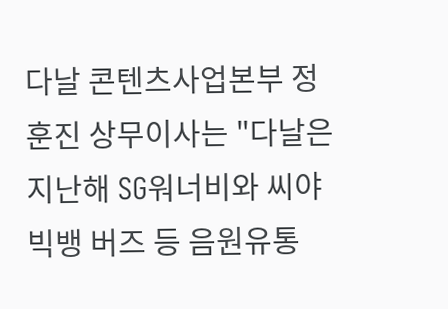다날 콘텐츠사업본부 정훈진 상무이사는 "다날은 지난해 SG워너비와 씨야 빅뱅 버즈 등 음원유통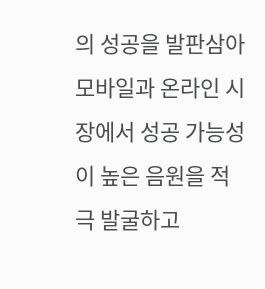의 성공을 발판삼아 모바일과 온라인 시장에서 성공 가능성이 높은 음원을 적극 발굴하고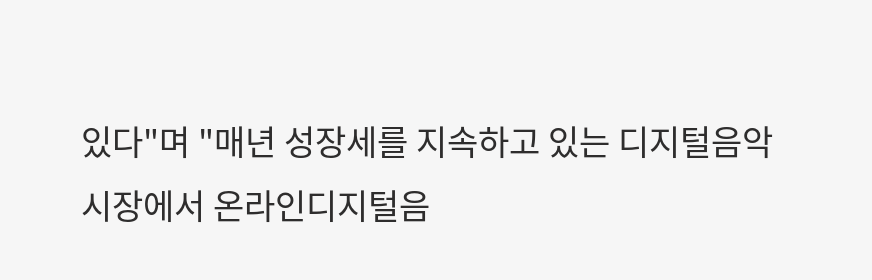있다"며 "매년 성장세를 지속하고 있는 디지털음악 시장에서 온라인디지털음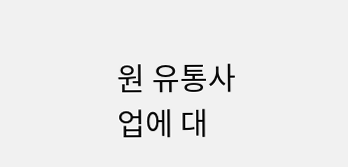원 유통사업에 대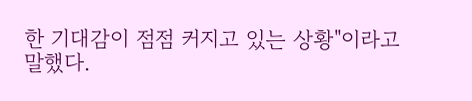한 기대감이 점점 커지고 있는 상황"이라고 말했다.